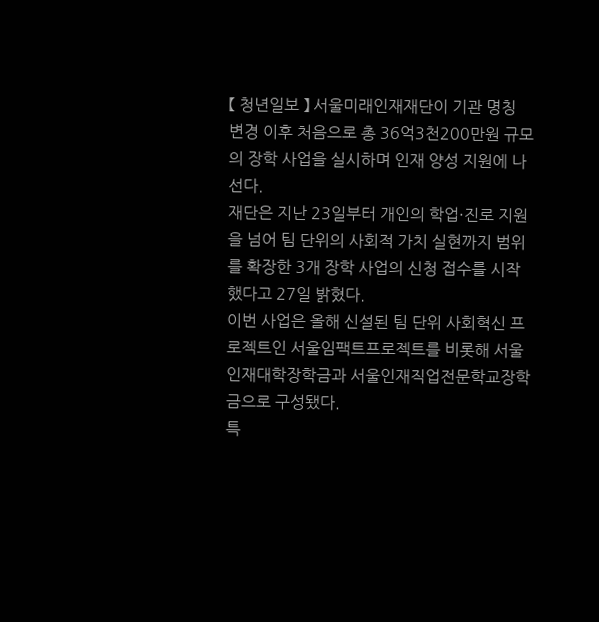【 청년일보 】 서울미래인재재단이 기관 명칭 변경 이후 처음으로 총 36억3천200만원 규모의 장학 사업을 실시하며 인재 양성 지원에 나선다.
재단은 지난 23일부터 개인의 학업·진로 지원을 넘어 팀 단위의 사회적 가치 실현까지 범위를 확장한 3개 장학 사업의 신청 접수를 시작했다고 27일 밝혔다.
이번 사업은 올해 신설된 팀 단위 사회혁신 프로젝트인 서울임팩트프로젝트를 비롯해 서울인재대학장학금과 서울인재직업전문학교장학금으로 구성됐다.
특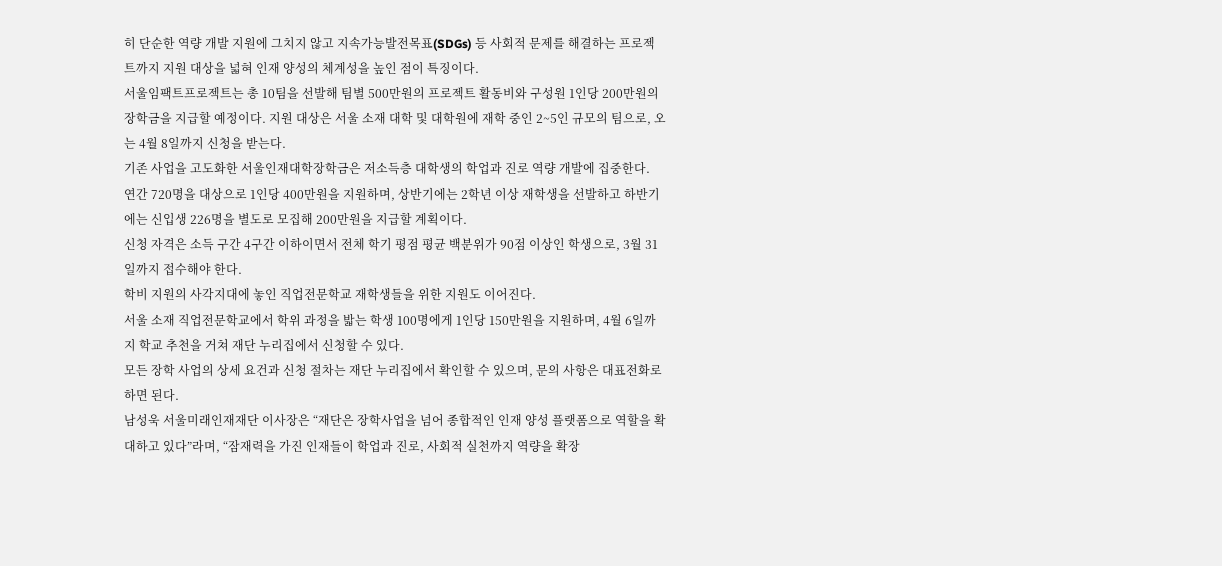히 단순한 역량 개발 지원에 그치지 않고 지속가능발전목표(SDGs) 등 사회적 문제를 해결하는 프로젝트까지 지원 대상을 넓혀 인재 양성의 체계성을 높인 점이 특징이다.
서울임팩트프로젝트는 총 10팀을 선발해 팀별 500만원의 프로젝트 활동비와 구성원 1인당 200만원의 장학금을 지급할 예정이다. 지원 대상은 서울 소재 대학 및 대학원에 재학 중인 2~5인 규모의 팀으로, 오는 4월 8일까지 신청을 받는다.
기존 사업을 고도화한 서울인재대학장학금은 저소득층 대학생의 학업과 진로 역량 개발에 집중한다.
연간 720명을 대상으로 1인당 400만원을 지원하며, 상반기에는 2학년 이상 재학생을 선발하고 하반기에는 신입생 226명을 별도로 모집해 200만원을 지급할 계획이다.
신청 자격은 소득 구간 4구간 이하이면서 전체 학기 평점 평균 백분위가 90점 이상인 학생으로, 3월 31일까지 접수해야 한다.
학비 지원의 사각지대에 놓인 직업전문학교 재학생들을 위한 지원도 이어진다.
서울 소재 직업전문학교에서 학위 과정을 밟는 학생 100명에게 1인당 150만원을 지원하며, 4월 6일까지 학교 추천을 거쳐 재단 누리집에서 신청할 수 있다.
모든 장학 사업의 상세 요건과 신청 절차는 재단 누리집에서 확인할 수 있으며, 문의 사항은 대표전화로 하면 된다.
남성욱 서울미래인재재단 이사장은 “재단은 장학사업을 넘어 종합적인 인재 양성 플랫폼으로 역할을 확대하고 있다”라며, “잠재력을 가진 인재들이 학업과 진로, 사회적 실천까지 역량을 확장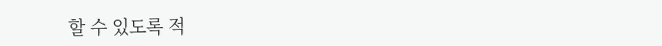할 수 있도록 적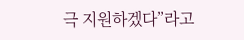극 지원하겠다”라고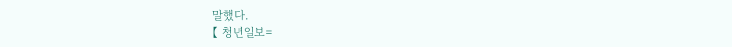말했다.
【 청년일보=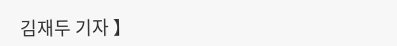김재두 기자 】